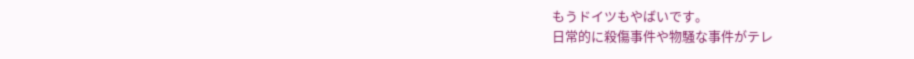もうドイツもやばいです。
日常的に殺傷事件や物騒な事件がテレ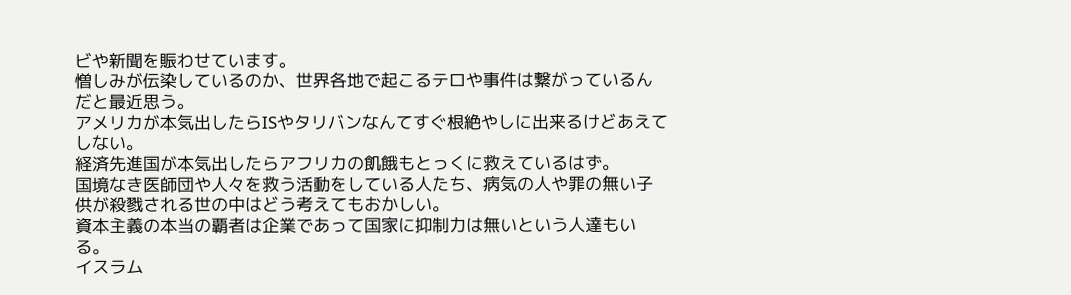ビや新聞を賑わせています。
憎しみが伝染しているのか、世界各地で起こるテロや事件は繋がっているんだと最近思う。
アメリカが本気出したらISやタリバンなんてすぐ根絶やしに出来るけどあえてしない。
経済先進国が本気出したらアフリカの飢餓もとっくに救えているはず。
国境なき医師団や人々を救う活動をしている人たち、病気の人や罪の無い子供が殺戮される世の中はどう考えてもおかしい。
資本主義の本当の覇者は企業であって国家に抑制力は無いという人達もいる。
イスラム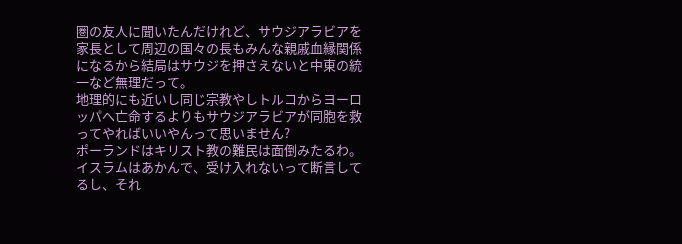圏の友人に聞いたんだけれど、サウジアラビアを家長として周辺の国々の長もみんな親戚血縁関係になるから結局はサウジを押さえないと中東の統一など無理だって。
地理的にも近いし同じ宗教やしトルコからヨーロッパへ亡命するよりもサウジアラビアが同胞を救ってやればいいやんって思いません?
ポーランドはキリスト教の難民は面倒みたるわ。イスラムはあかんで、受け入れないって断言してるし、それ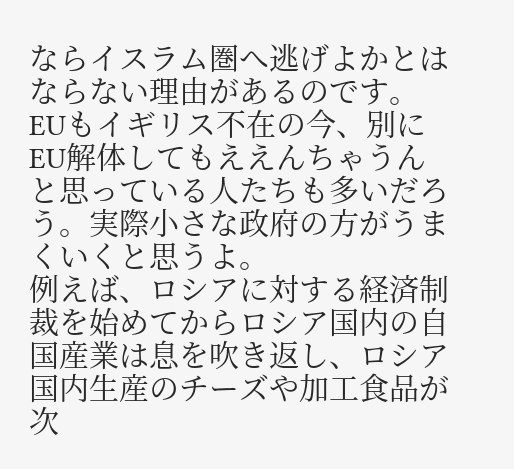ならイスラム圏へ逃げよかとはならない理由があるのです。
EUもイギリス不在の今、別にEU解体してもええんちゃうんと思っている人たちも多いだろう。実際小さな政府の方がうまくいくと思うよ。
例えば、ロシアに対する経済制裁を始めてからロシア国内の自国産業は息を吹き返し、ロシア国内生産のチーズや加工食品が次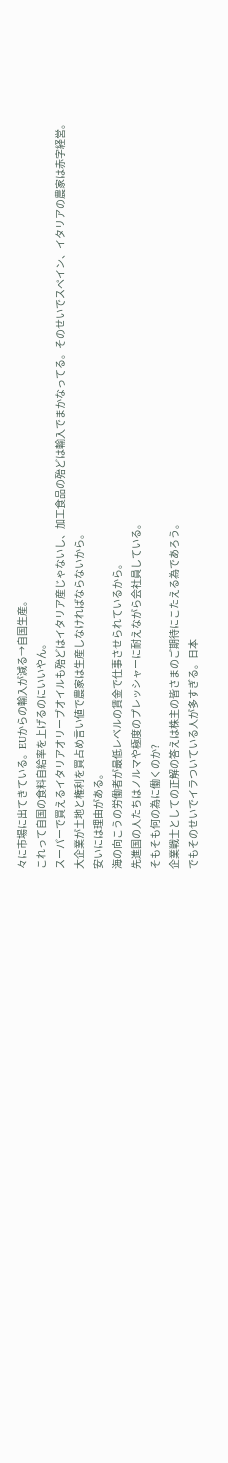々に市場に出てきている。EUからの輸入が減る→自国生産。
これって自国の食料自給率を上げるのにいいやん。
スーパーで買えるイタリアオリーブオイルも殆どはイタリア産じゃないし、加工食品の殆どは輸入でまかなってる。そのせいでスペイン、イタリアの農家は赤字経営。
大企業が土地と権利を買占め言い値で農家は生産しなければならないから。
安いには理由がある。
海の向こうの労働者が最低レベルの賃金で仕事させられているから。
先進国の人たちはノルマや極度のプレッシャーに耐えながら会社員している。
そもそも何の為に働くのか?
企業戦士としての正解の答えは株主の皆さまのご期待にこたえる為であろう。
でもそのせいでイラついている人が多すぎる。日本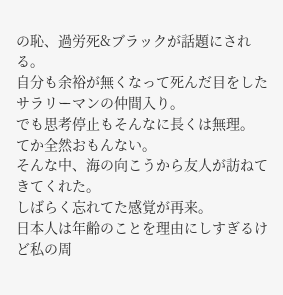の恥、過労死&ブラックが話題にされる。
自分も余裕が無くなって死んだ目をしたサラリーマンの仲間入り。
でも思考停止もそんなに長くは無理。
てか全然おもんない。
そんな中、海の向こうから友人が訪ねてきてくれた。
しばらく忘れてた感覚が再来。
日本人は年齢のことを理由にしすぎるけど私の周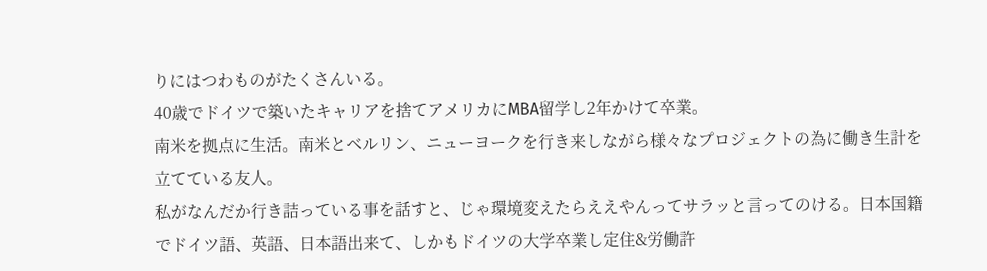りにはつわものがたくさんいる。
40歳でドイツで築いたキャリアを捨てアメリカにMBA留学し2年かけて卒業。
南米を拠点に生活。南米とベルリン、ニューヨークを行き来しながら様々なプロジェクトの為に働き生計を立てている友人。
私がなんだか行き詰っている事を話すと、じゃ環境変えたらええやんってサラッと言ってのける。日本国籍でドイツ語、英語、日本語出来て、しかもドイツの大学卒業し定住&労働許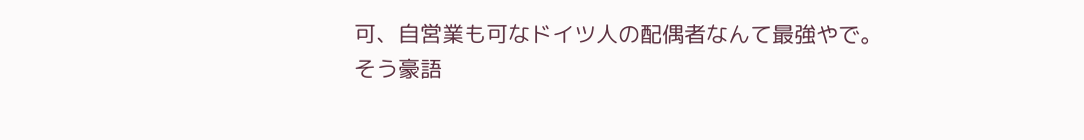可、自営業も可なドイツ人の配偶者なんて最強やで。
そう豪語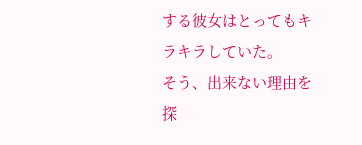する彼女はとってもキラキラしていた。
そう、出来ない理由を探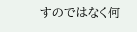すのではなく何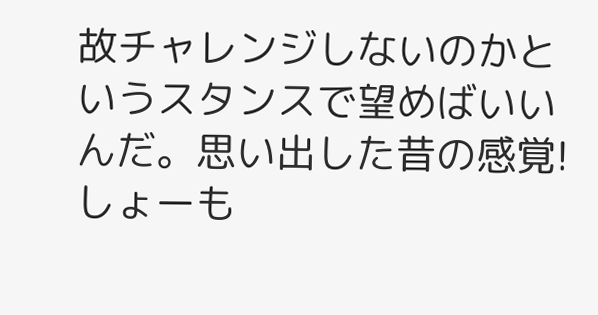故チャレンジしないのかというスタンスで望めばいいんだ。思い出した昔の感覚!
しょーも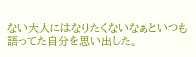ない大人にはなりたくないなぁといつも語ってた自分を思い出した。